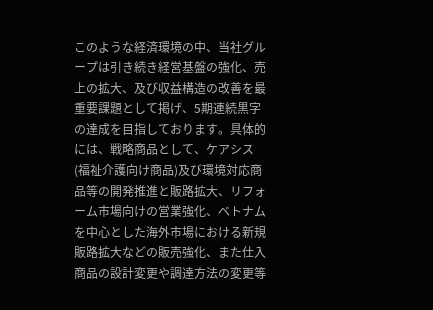このような経済環境の中、当社グループは引き続き経営基盤の強化、売上の拡大、及び収益構造の改善を最重要課題として掲げ、5期連続黒字の達成を目指しております。具体的には、戦略商品として、ケアシス(福祉介護向け商品)及び環境対応商品等の開発推進と販路拡大、リフォーム市場向けの営業強化、ベトナムを中心とした海外市場における新規販路拡大などの販売強化、また仕入商品の設計変更や調達方法の変更等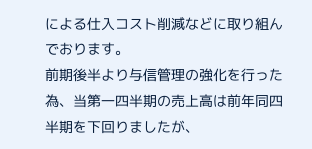による仕入コスト削減などに取り組んでおります。
前期後半より与信管理の強化を行った為、当第一四半期の売上高は前年同四半期を下回りましたが、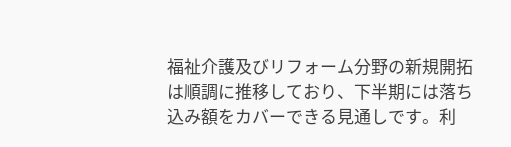福祉介護及びリフォーム分野の新規開拓は順調に推移しており、下半期には落ち込み額をカバーできる見通しです。利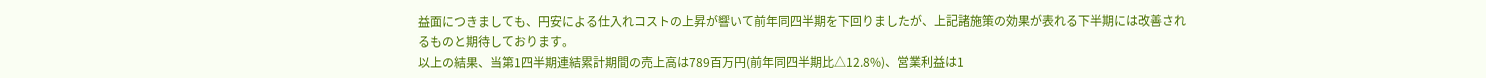益面につきましても、円安による仕入れコストの上昇が響いて前年同四半期を下回りましたが、上記諸施策の効果が表れる下半期には改善されるものと期待しております。
以上の結果、当第1四半期連結累計期間の売上高は789百万円(前年同四半期比△12.8%)、営業利益は1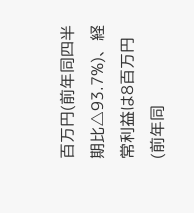百万円(前年同四半期比△93.7%)、経常利益は8百万円(前年同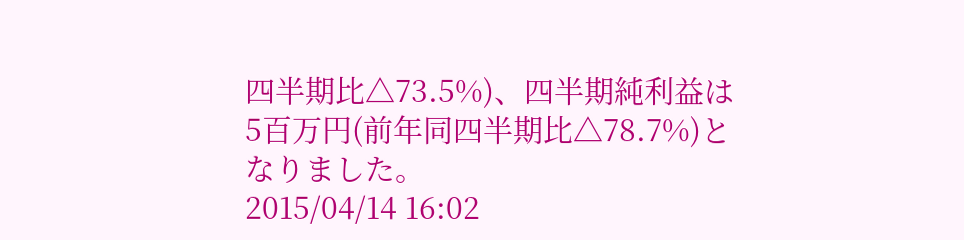四半期比△73.5%)、四半期純利益は5百万円(前年同四半期比△78.7%)となりました。
2015/04/14 16:02